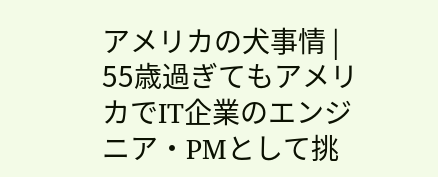アメリカの犬事情 | 55歳過ぎてもアメリカでIT企業のエンジニア・PMとして挑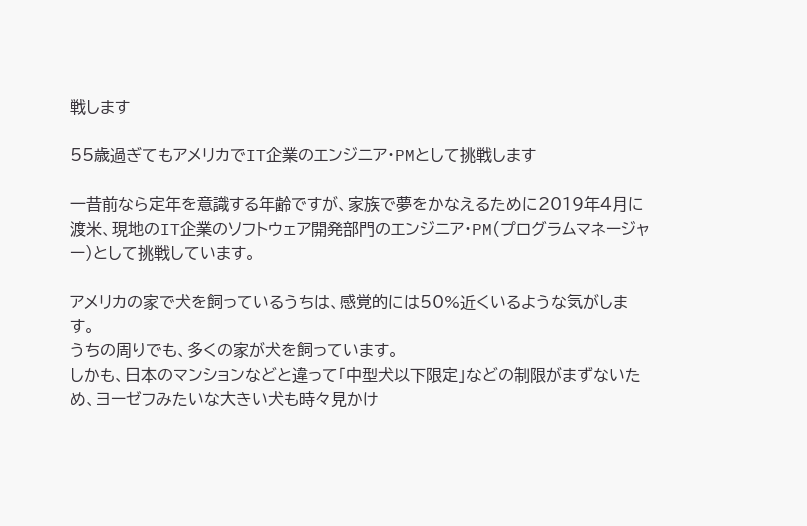戦します

55歳過ぎてもアメリカでIT企業のエンジニア・PMとして挑戦します

一昔前なら定年を意識する年齢ですが、家族で夢をかなえるために2019年4月に渡米、現地のIT企業のソフトウェア開発部門のエンジニア・PM(プログラムマネージャー)として挑戦しています。

アメリカの家で犬を飼っているうちは、感覚的には50%近くいるような気がします。
うちの周りでも、多くの家が犬を飼っています。
しかも、日本のマンションなどと違って「中型犬以下限定」などの制限がまずないため、ヨーゼフみたいな大きい犬も時々見かけ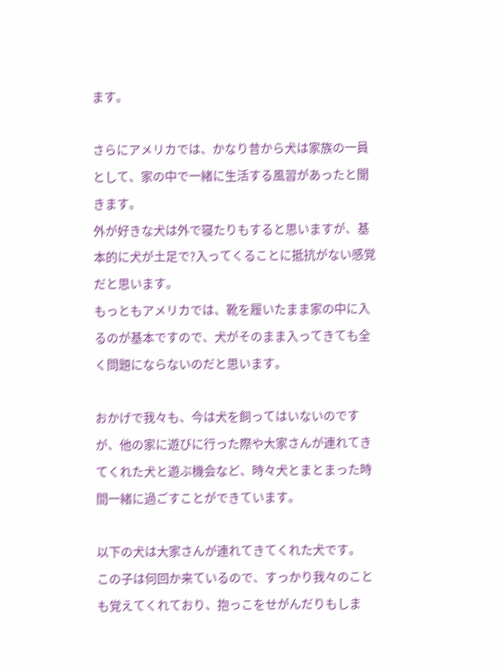ます。

さらにアメリカでは、かなり昔から犬は家族の一員として、家の中で一緒に生活する風習があったと聞きます。
外が好きな犬は外で寝たりもすると思いますが、基本的に犬が土足で?入ってくることに抵抗がない感覚だと思います。
もっともアメリカでは、靴を履いたまま家の中に入るのが基本ですので、犬がそのまま入ってきても全く問題にならないのだと思います。

おかげで我々も、今は犬を飼ってはいないのですが、他の家に遊びに行った際や大家さんが連れてきてくれた犬と遊ぶ機会など、時々犬とまとまった時間一緒に過ごすことができています。

以下の犬は大家さんが連れてきてくれた犬です。
この子は何回か来ているので、すっかり我々のことも覚えてくれており、抱っこをせがんだりもしま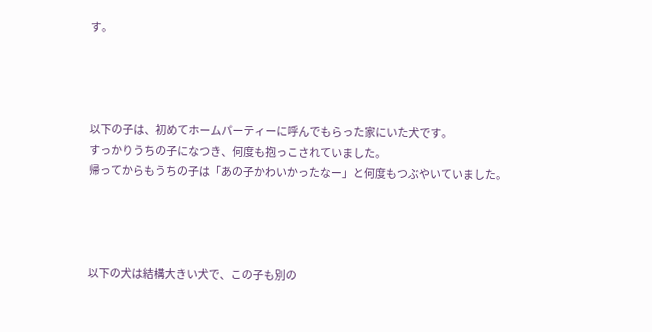す。




以下の子は、初めてホームパーティーに呼んでもらった家にいた犬です。
すっかりうちの子になつき、何度も抱っこされていました。
帰ってからもうちの子は「あの子かわいかったなー」と何度もつぶやいていました。




以下の犬は結構大きい犬で、この子も別の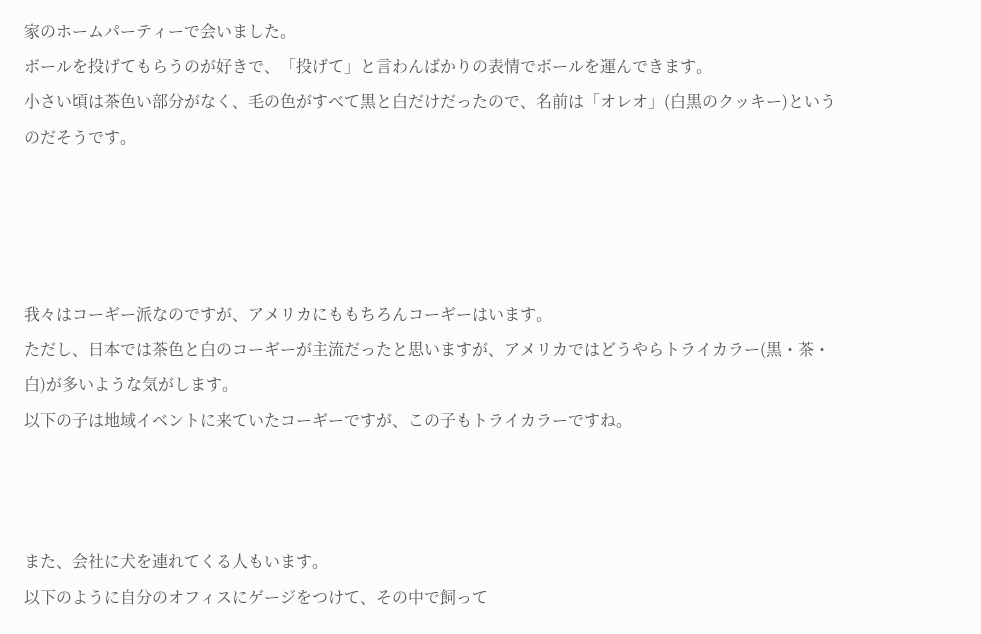家のホームパーティーで会いました。
ボールを投げてもらうのが好きで、「投げて」と言わんばかりの表情でボールを運んできます。
小さい頃は茶色い部分がなく、毛の色がすべて黒と白だけだったので、名前は「オレオ」(白黒のクッキー)というのだそうです。




我々はコーギー派なのですが、アメリカにももちろんコーギーはいます。
ただし、日本では茶色と白のコーギーが主流だったと思いますが、アメリカではどうやらトライカラー(黒・茶・白)が多いような気がします。
以下の子は地域イベントに来ていたコーギーですが、この子もトライカラーですね。



また、会社に犬を連れてくる人もいます。
以下のように自分のオフィスにゲージをつけて、その中で飼って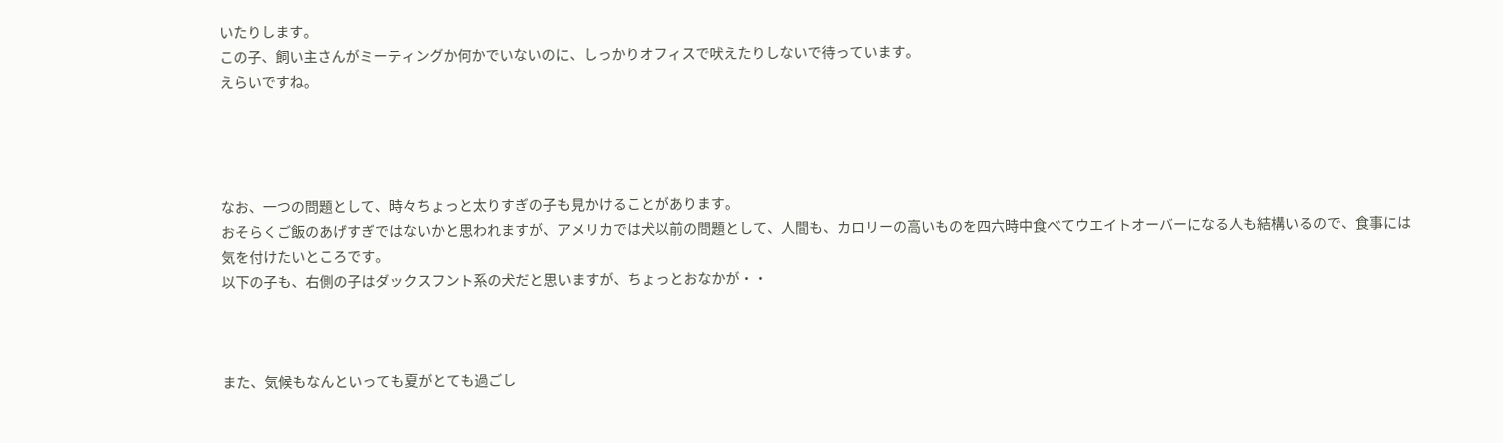いたりします。
この子、飼い主さんがミーティングか何かでいないのに、しっかりオフィスで吠えたりしないで待っています。
えらいですね。




なお、一つの問題として、時々ちょっと太りすぎの子も見かけることがあります。
おそらくご飯のあげすぎではないかと思われますが、アメリカでは犬以前の問題として、人間も、カロリーの高いものを四六時中食べてウエイトオーバーになる人も結構いるので、食事には気を付けたいところです。
以下の子も、右側の子はダックスフント系の犬だと思いますが、ちょっとおなかが・・



また、気候もなんといっても夏がとても過ごし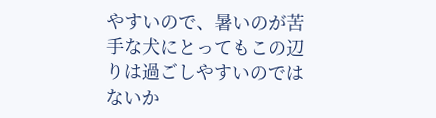やすいので、暑いのが苦手な犬にとってもこの辺りは過ごしやすいのではないか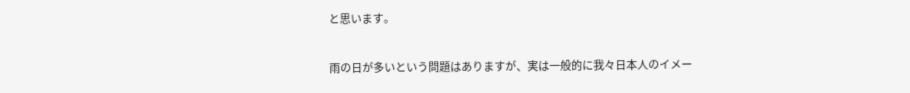と思います。

雨の日が多いという問題はありますが、実は一般的に我々日本人のイメー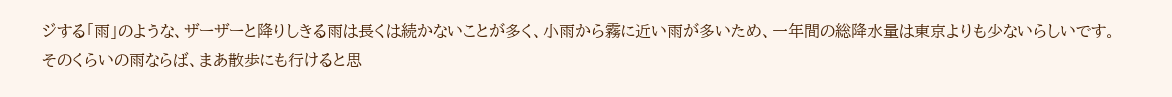ジする「雨」のような、ザーザーと降りしきる雨は長くは続かないことが多く、小雨から霧に近い雨が多いため、一年間の総降水量は東京よりも少ないらしいです。
そのくらいの雨ならば、まあ散歩にも行けると思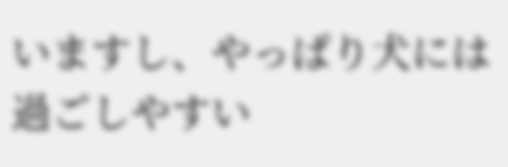いますし、やっぱり犬には過ごしやすい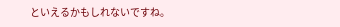といえるかもしれないですね。